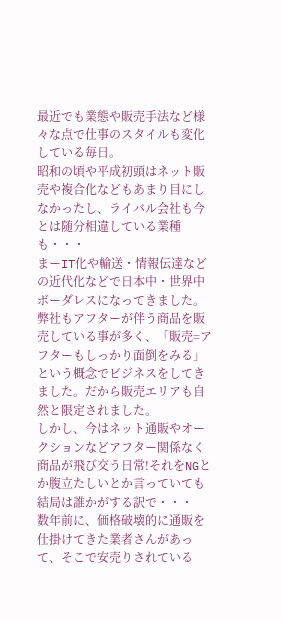最近でも業態や販売手法など様々な点で仕事のスタイルも変化している毎日。
昭和の頃や平成初頭はネット販売や複合化などもあまり目にしなかったし、ライバル会社も今とは随分相違している業種も・・・
まーIT化や輸送・情報伝達などの近代化などで日本中・世界中ボーダレスになってきました。
弊社もアフターが伴う商品を販売している事が多く、「販売=アフターもしっかり面倒をみる」という概念でビジネスをしてきました。だから販売エリアも自然と限定されました。
しかし、今はネット通販やオークションなどアフター関係なく商品が飛び交う日常!それをNGとか腹立たしいとか言っていても結局は誰かがする訳で・・・
数年前に、価格破壊的に通販を仕掛けてきた業者さんがあって、そこで安売りされている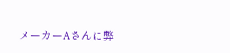メーカーAさんに弊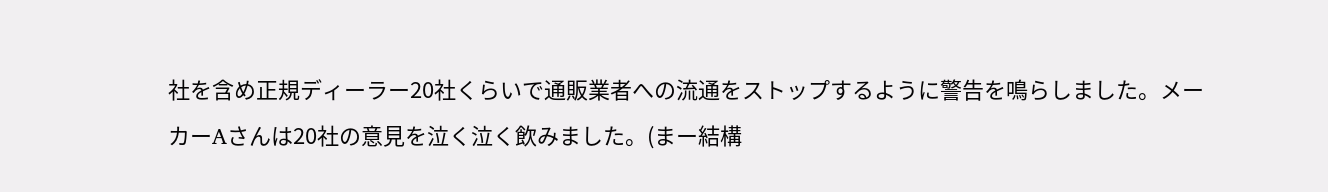社を含め正規ディーラー20社くらいで通販業者への流通をストップするように警告を鳴らしました。メーカーAさんは20社の意見を泣く泣く飲みました。(まー結構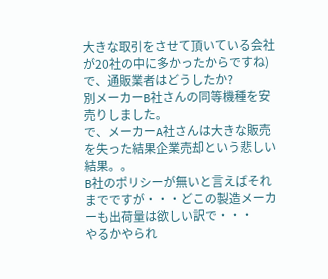大きな取引をさせて頂いている会社が20社の中に多かったからですね)
で、通販業者はどうしたか?
別メーカーB社さんの同等機種を安売りしました。
で、メーカーA社さんは大きな販売を失った結果企業売却という悲しい結果。。
B社のポリシーが無いと言えばそれまでですが・・・どこの製造メーカーも出荷量は欲しい訳で・・・
やるかやられ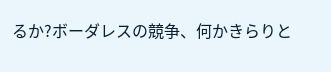るか?ボーダレスの競争、何かきらりと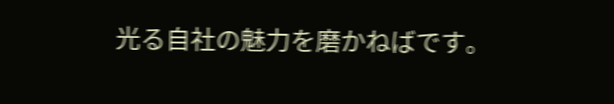光る自社の魅力を磨かねばです。